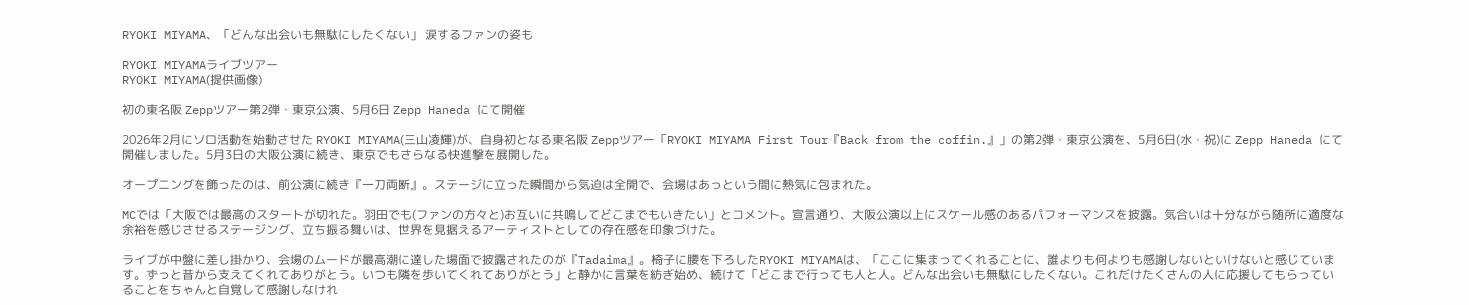RYOKI MIYAMA、「どんな出会いも無駄にしたくない」 涙するファンの姿も

RYOKI MIYAMAライブツアー
RYOKI MIYAMA(提供画像)

初の東名阪 Zeppツアー第2弾・東京公演、5月6日 Zepp Haneda にて開催

2026年2月にソロ活動を始動させた RYOKI MIYAMA(三山凌輝)が、自身初となる東名阪 Zeppツアー「RYOKI MIYAMA First Tour『Back from the coffin.』」の第2弾・東京公演を、5月6日(水・祝)に Zepp Haneda にて開催しました。5月3日の大阪公演に続き、東京でもさらなる快進撃を展開した。

オープニングを飾ったのは、前公演に続き『一刀両断』。ステージに立った瞬間から気迫は全開で、会場はあっという間に熱気に包まれた。

MCでは「大阪では最高のスタートが切れた。羽田でも(ファンの方々と)お互いに共鳴してどこまでもいきたい」とコメント。宣言通り、大阪公演以上にスケール感のあるパフォーマンスを披露。気合いは十分ながら随所に適度な余裕を感じさせるステージング、立ち振る舞いは、世界を見据えるアーティストとしての存在感を印象づけた。

ライブが中盤に差し掛かり、会場のムードが最高潮に達した場面で披露されたのが『Tadaima』。椅子に腰を下ろしたRYOKI MIYAMAは、「ここに集まってくれることに、誰よりも何よりも感謝しないといけないと感じています。ずっと昔から支えてくれてありがとう。いつも隣を歩いてくれてありがとう」と静かに言葉を紡ぎ始め、続けて「どこまで行っても人と人。どんな出会いも無駄にしたくない。これだけたくさんの人に応援してもらっていることをちゃんと自覚して感謝しなけれ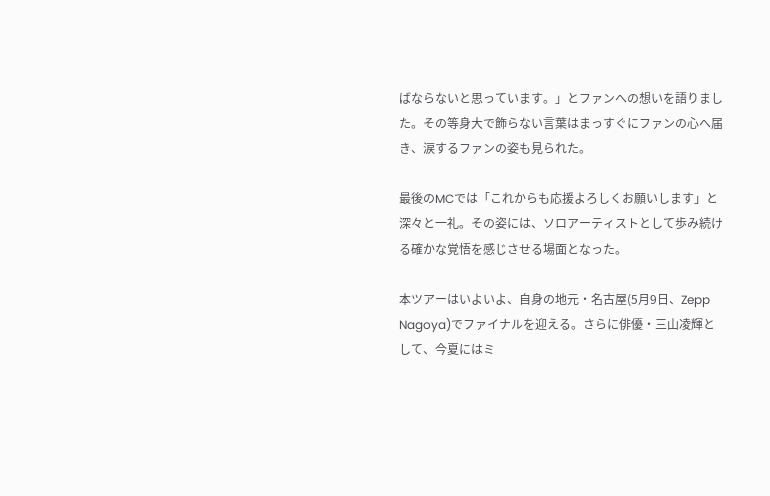ばならないと思っています。」とファンへの想いを語りました。その等身大で飾らない言葉はまっすぐにファンの心へ届き、涙するファンの姿も見られた。

最後のMCでは「これからも応援よろしくお願いします」と深々と一礼。その姿には、ソロアーティストとして歩み続ける確かな覚悟を感じさせる場面となった。

本ツアーはいよいよ、自身の地元・名古屋(5月9日、Zepp Nagoya)でファイナルを迎える。さらに俳優・三山凌輝として、今夏にはミ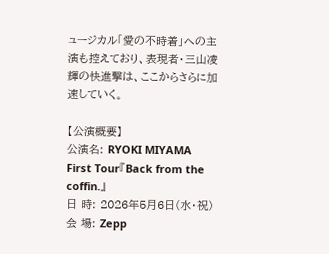ュージカル「愛の不時着」への主演も控えており、表現者・三山凌輝の快進撃は、ここからさらに加速していく。

【公演概要】
公演名: RYOKI MIYAMA First Tour『Back from the coffin.』
日 時: 2026年5月6日(水・祝)
会 場: Zepp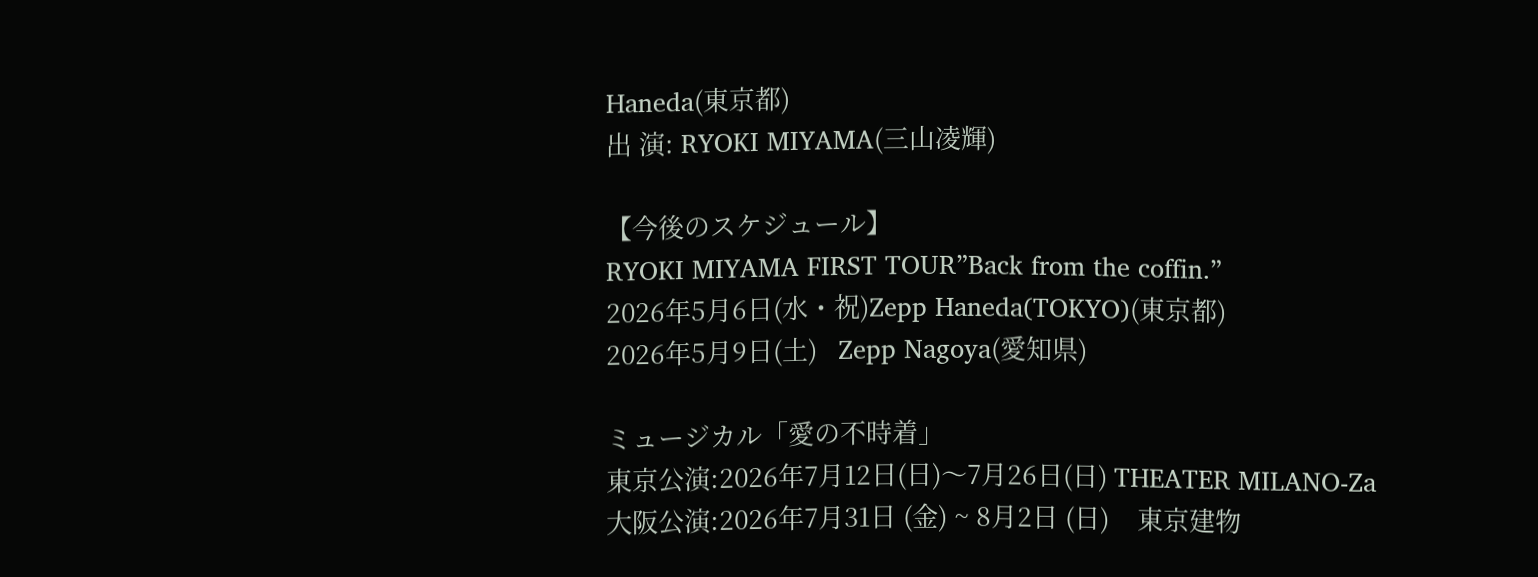Haneda(東京都)
出 演: RYOKI MIYAMA(三山凌輝)

【今後のスケジュール】
RYOKI MIYAMA FIRST TOUR”Back from the coffin.”
2026年5月6日(水・祝)Zepp Haneda(TOKYO)(東京都)
2026年5月9日(土)   Zepp Nagoya(愛知県)

ミュージカル「愛の不時着」
東京公演:2026年7月12日(日)〜7月26日(日) THEATER MILANO-Za
大阪公演:2026年7月31日 (金) ~ 8月2日 (日)    東京建物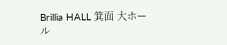Brillia HALL 箕面 大ホール